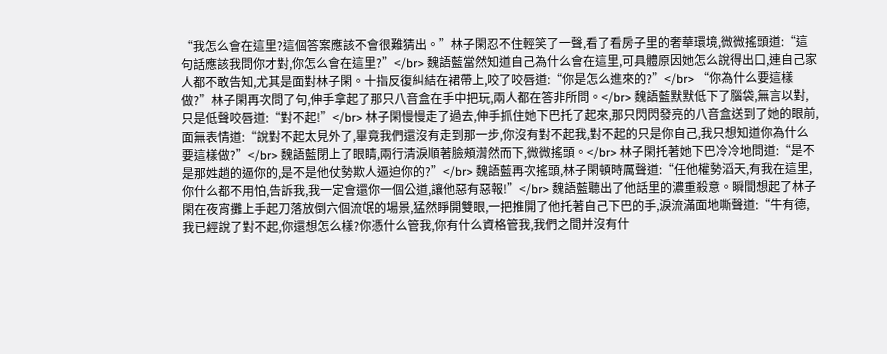“我怎么會在這里?這個答案應該不會很難猜出。”林子閑忍不住輕笑了一聲,看了看房子里的奢華環境,微微搖頭道:“這句話應該我問你才對,你怎么會在這里?”</br> 魏語藍當然知道自己為什么會在這里,可具體原因她怎么說得出口,連自己家人都不敢告知,尤其是面對林子閑。十指反復糾結在裙帶上,咬了咬唇道:“你是怎么進來的?”</br> “你為什么要這樣做?”林子閑再次問了句,伸手拿起了那只八音盒在手中把玩,兩人都在答非所問。</br> 魏語藍默默低下了腦袋,無言以對,只是低聲咬唇道:“對不起!”</br> 林子閑慢慢走了過去,伸手抓住她下巴托了起來,那只閃閃發亮的八音盒送到了她的眼前,面無表情道:“說對不起太見外了,畢竟我們還沒有走到那一步,你沒有對不起我,對不起的只是你自己,我只想知道你為什么要這樣做?”</br> 魏語藍閉上了眼睛,兩行清淚順著臉頰潸然而下,微微搖頭。</br> 林子閑托著她下巴冷冷地問道:“是不是那姓趙的逼你的,是不是他仗勢欺人逼迫你的?”</br> 魏語藍再次搖頭,林子閑頓時厲聲道:“任他權勢滔天,有我在這里,你什么都不用怕,告訴我,我一定會還你一個公道,讓他惡有惡報!”</br> 魏語藍聽出了他話里的濃重殺意。瞬間想起了林子閑在夜宵攤上手起刀落放倒六個流氓的場景,猛然睜開雙眼,一把推開了他托著自己下巴的手,淚流滿面地嘶聲道:“牛有德,我已經說了對不起,你還想怎么樣?你憑什么管我,你有什么資格管我,我們之間并沒有什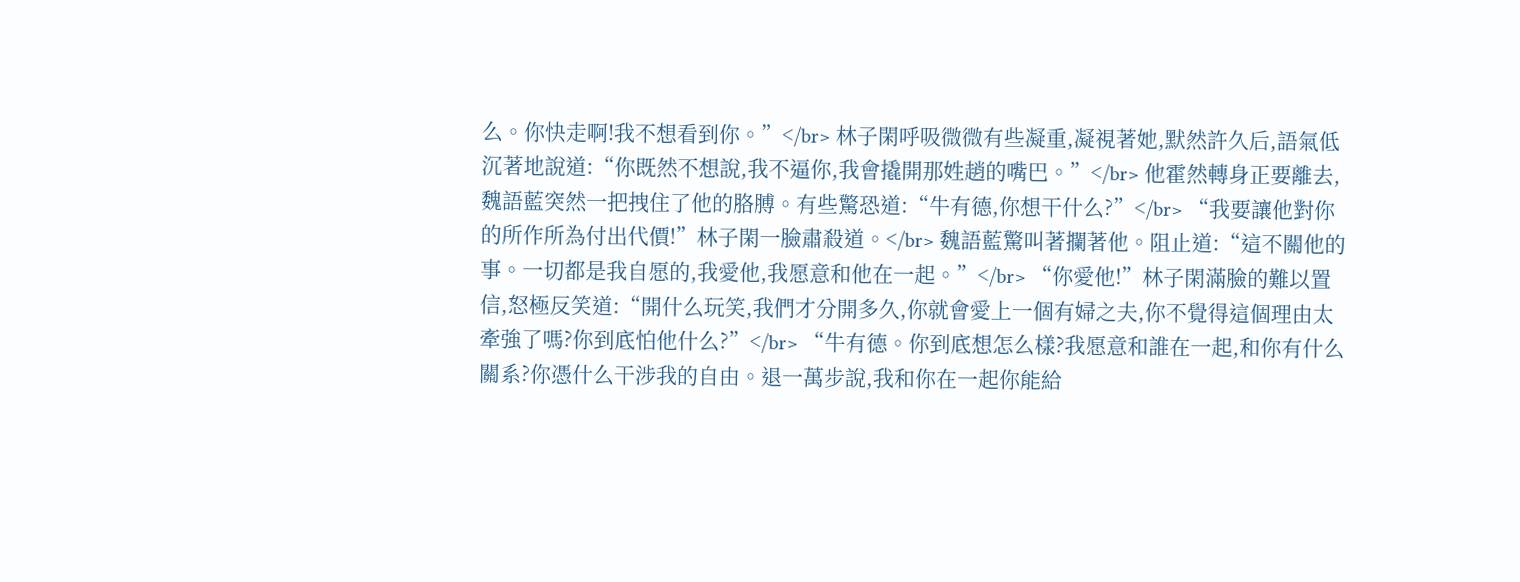么。你快走啊!我不想看到你。”</br> 林子閑呼吸微微有些凝重,凝視著她,默然許久后,語氣低沉著地說道:“你既然不想說,我不逼你,我會撬開那姓趙的嘴巴。”</br> 他霍然轉身正要離去,魏語藍突然一把拽住了他的胳膊。有些驚恐道:“牛有德,你想干什么?”</br> “我要讓他對你的所作所為付出代價!”林子閑一臉肅殺道。</br> 魏語藍驚叫著攔著他。阻止道:“這不關他的事。一切都是我自愿的,我愛他,我愿意和他在一起。”</br> “你愛他!”林子閑滿臉的難以置信,怒極反笑道:“開什么玩笑,我們才分開多久,你就會愛上一個有婦之夫,你不覺得這個理由太牽強了嗎?你到底怕他什么?”</br> “牛有德。你到底想怎么樣?我愿意和誰在一起,和你有什么關系?你憑什么干涉我的自由。退一萬步說,我和你在一起你能給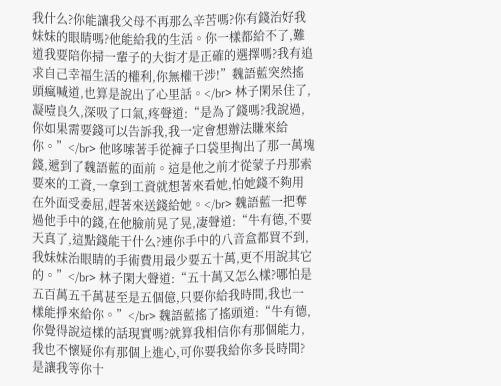我什么?你能讓我父母不再那么辛苦嗎?你有錢治好我妹妹的眼睛嗎?他能給我的生活。你一樣都給不了,難道我要陪你掃一輩子的大街才是正確的選擇嗎?我有追求自己幸福生活的權利,你無權干涉!”魏語藍突然搖頭瘋喊道,也算是說出了心里話。</br> 林子閑呆住了,凝噎良久,深吸了口氣,疼聲道:“是為了錢嗎?我說過,你如果需要錢可以告訴我,我一定會想辦法賺來給你。”</br> 他哆嗦著手從褲子口袋里掏出了那一萬塊錢,遞到了魏語藍的面前。這是他之前才從蒙子丹那索要來的工資,一拿到工資就想著來看她,怕她錢不夠用在外面受委屈,趕著來送錢給她。</br> 魏語藍一把奪過他手中的錢,在他臉前晃了晃,凄聲道:“牛有德,不要天真了,這點錢能干什么?連你手中的八音盒都買不到,我妹妹治眼睛的手術費用最少要五十萬,更不用說其它的。”</br> 林子閑大聲道:“五十萬又怎么樣?哪怕是五百萬五千萬甚至是五個億,只要你給我時間,我也一樣能掙來給你。”</br> 魏語藍搖了搖頭道:“牛有德,你覺得說這樣的話現實嗎?就算我相信你有那個能力,我也不懷疑你有那個上進心,可你要我給你多長時間?是讓我等你十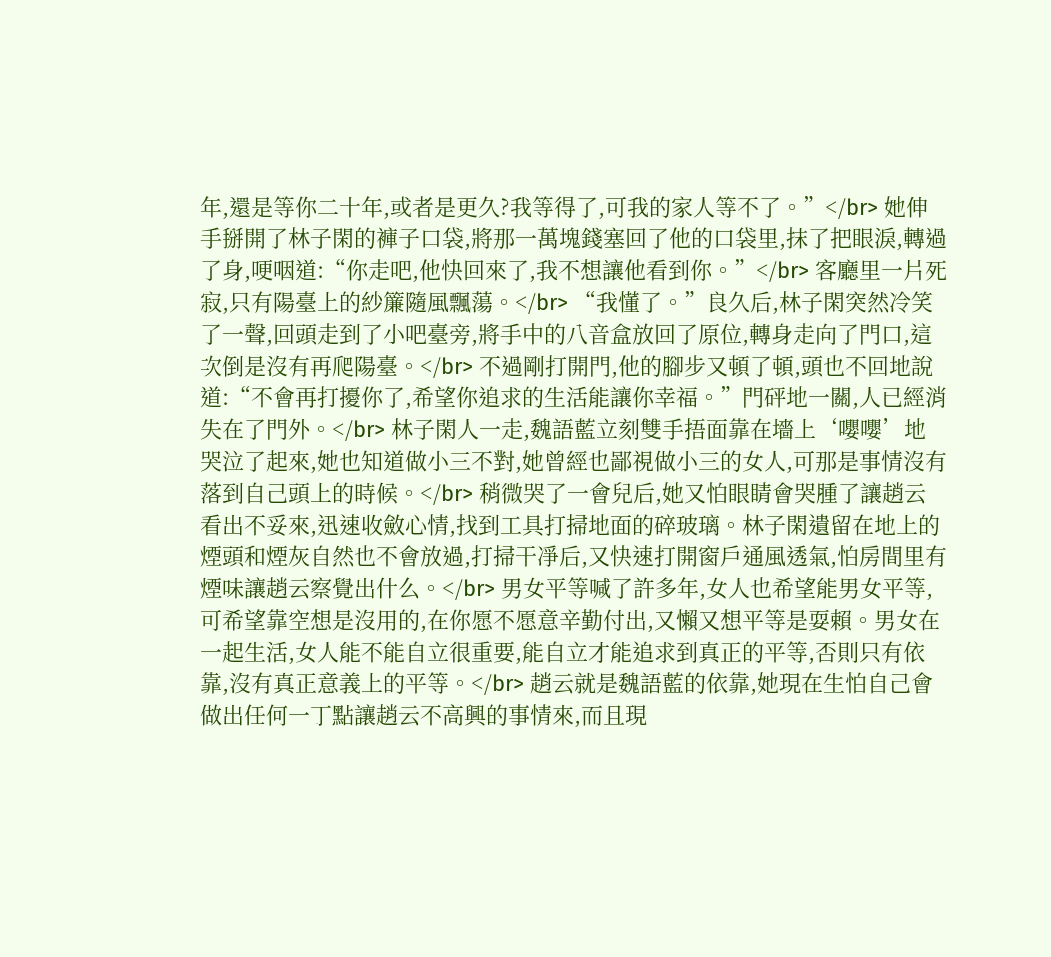年,還是等你二十年,或者是更久?我等得了,可我的家人等不了。”</br> 她伸手掰開了林子閑的褲子口袋,將那一萬塊錢塞回了他的口袋里,抹了把眼淚,轉過了身,哽咽道:“你走吧,他快回來了,我不想讓他看到你。”</br> 客廳里一片死寂,只有陽臺上的紗簾隨風飄蕩。</br> “我懂了。”良久后,林子閑突然冷笑了一聲,回頭走到了小吧臺旁,將手中的八音盒放回了原位,轉身走向了門口,這次倒是沒有再爬陽臺。</br> 不過剛打開門,他的腳步又頓了頓,頭也不回地說道:“不會再打擾你了,希望你追求的生活能讓你幸福。”門砰地一關,人已經消失在了門外。</br> 林子閑人一走,魏語藍立刻雙手捂面靠在墻上‘嚶嚶’地哭泣了起來,她也知道做小三不對,她曾經也鄙視做小三的女人,可那是事情沒有落到自己頭上的時候。</br> 稍微哭了一會兒后,她又怕眼睛會哭腫了讓趙云看出不妥來,迅速收斂心情,找到工具打掃地面的碎玻璃。林子閑遺留在地上的煙頭和煙灰自然也不會放過,打掃干凈后,又快速打開窗戶通風透氣,怕房間里有煙味讓趙云察覺出什么。</br> 男女平等喊了許多年,女人也希望能男女平等,可希望靠空想是沒用的,在你愿不愿意辛勤付出,又懶又想平等是耍賴。男女在一起生活,女人能不能自立很重要,能自立才能追求到真正的平等,否則只有依靠,沒有真正意義上的平等。</br> 趙云就是魏語藍的依靠,她現在生怕自己會做出任何一丁點讓趙云不高興的事情來,而且現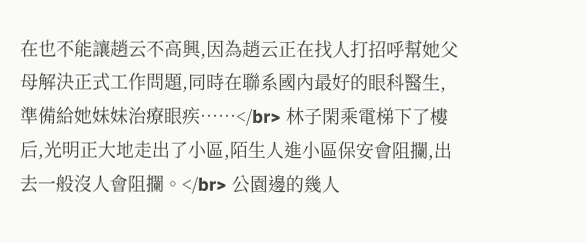在也不能讓趙云不高興,因為趙云正在找人打招呼幫她父母解決正式工作問題,同時在聯系國內最好的眼科醫生,準備給她妹妹治療眼疾……</br> 林子閑乘電梯下了樓后,光明正大地走出了小區,陌生人進小區保安會阻攔,出去一般沒人會阻攔。</br> 公園邊的幾人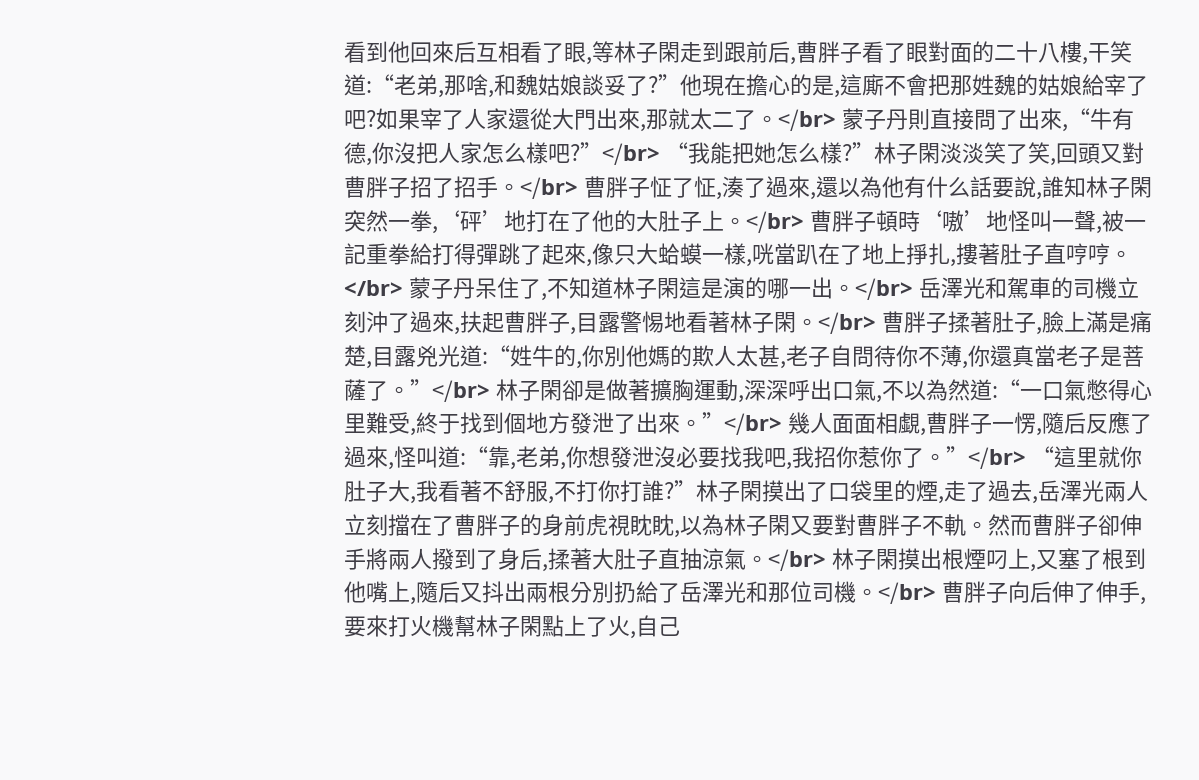看到他回來后互相看了眼,等林子閑走到跟前后,曹胖子看了眼對面的二十八樓,干笑道:“老弟,那啥,和魏姑娘談妥了?”他現在擔心的是,這廝不會把那姓魏的姑娘給宰了吧?如果宰了人家還從大門出來,那就太二了。</br> 蒙子丹則直接問了出來,“牛有德,你沒把人家怎么樣吧?”</br> “我能把她怎么樣?”林子閑淡淡笑了笑,回頭又對曹胖子招了招手。</br> 曹胖子怔了怔,湊了過來,還以為他有什么話要說,誰知林子閑突然一拳,‘砰’地打在了他的大肚子上。</br> 曹胖子頓時‘嗷’地怪叫一聲,被一記重拳給打得彈跳了起來,像只大蛤蟆一樣,咣當趴在了地上掙扎,摟著肚子直哼哼。</br> 蒙子丹呆住了,不知道林子閑這是演的哪一出。</br> 岳澤光和駕車的司機立刻沖了過來,扶起曹胖子,目露警惕地看著林子閑。</br> 曹胖子揉著肚子,臉上滿是痛楚,目露兇光道:“姓牛的,你別他媽的欺人太甚,老子自問待你不薄,你還真當老子是菩薩了。”</br> 林子閑卻是做著擴胸運動,深深呼出口氣,不以為然道:“一口氣憋得心里難受,終于找到個地方發泄了出來。”</br> 幾人面面相覷,曹胖子一愣,隨后反應了過來,怪叫道:“靠,老弟,你想發泄沒必要找我吧,我招你惹你了。”</br> “這里就你肚子大,我看著不舒服,不打你打誰?”林子閑摸出了口袋里的煙,走了過去,岳澤光兩人立刻擋在了曹胖子的身前虎視眈眈,以為林子閑又要對曹胖子不軌。然而曹胖子卻伸手將兩人撥到了身后,揉著大肚子直抽涼氣。</br> 林子閑摸出根煙叼上,又塞了根到他嘴上,隨后又抖出兩根分別扔給了岳澤光和那位司機。</br> 曹胖子向后伸了伸手,要來打火機幫林子閑點上了火,自己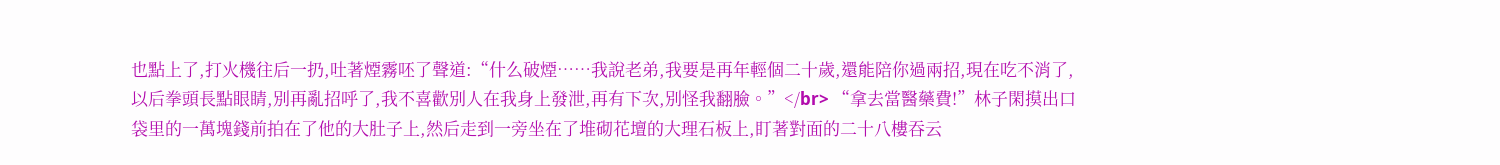也點上了,打火機往后一扔,吐著煙霧呸了聲道:“什么破煙……我說老弟,我要是再年輕個二十歲,還能陪你過兩招,現在吃不消了,以后拳頭長點眼睛,別再亂招呼了,我不喜歡別人在我身上發泄,再有下次,別怪我翻臉。”</br> “拿去當醫藥費!”林子閑摸出口袋里的一萬塊錢前拍在了他的大肚子上,然后走到一旁坐在了堆砌花壇的大理石板上,盯著對面的二十八樓吞云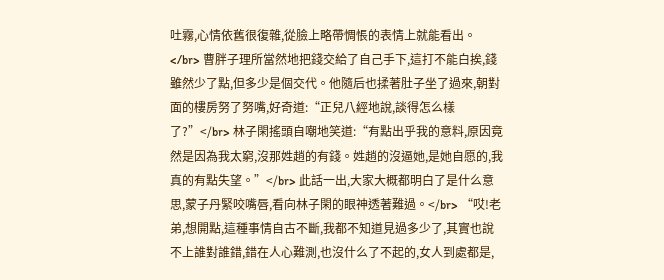吐霧,心情依舊很復雜,從臉上略帶惆悵的表情上就能看出。</br> 曹胖子理所當然地把錢交給了自己手下,這打不能白挨,錢雖然少了點,但多少是個交代。他隨后也揉著肚子坐了過來,朝對面的樓房努了努嘴,好奇道:“正兒八經地說,談得怎么樣了?”</br> 林子閑搖頭自嘲地笑道:“有點出乎我的意料,原因竟然是因為我太窮,沒那姓趙的有錢。姓趙的沒逼她,是她自愿的,我真的有點失望。”</br> 此話一出,大家大概都明白了是什么意思,蒙子丹緊咬嘴唇,看向林子閑的眼神透著難過。</br> “哎!老弟,想開點,這種事情自古不斷,我都不知道見過多少了,其實也說不上誰對誰錯,錯在人心難測,也沒什么了不起的,女人到處都是,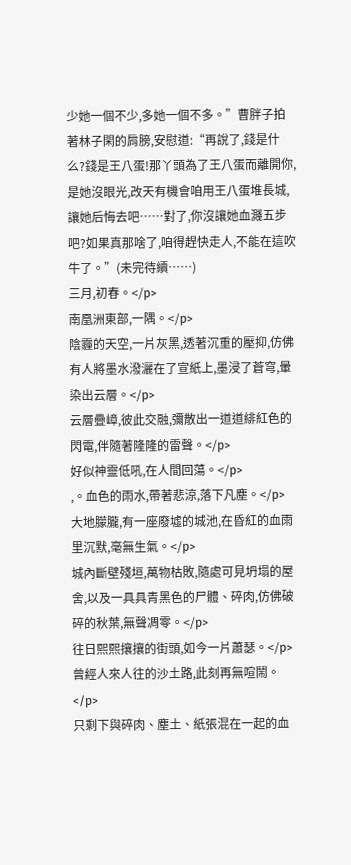少她一個不少,多她一個不多。”曹胖子拍著林子閑的肩膀,安慰道:“再說了,錢是什么?錢是王八蛋!那丫頭為了王八蛋而離開你,是她沒眼光,改天有機會咱用王八蛋堆長城,讓她后悔去吧……對了,你沒讓她血濺五步吧?如果真那啥了,咱得趕快走人,不能在這吹牛了。”(未完待續……)
三月,初春。</p>
南凰洲東部,一隅。</p>
陰霾的天空,一片灰黑,透著沉重的壓抑,仿佛有人將墨水潑灑在了宣紙上,墨浸了蒼穹,暈染出云層。</p>
云層疊嶂,彼此交融,彌散出一道道緋紅色的閃電,伴隨著隆隆的雷聲。</p>
好似神靈低吼,在人間回蕩。</p>
,。血色的雨水,帶著悲涼,落下凡塵。</p>
大地朦朧,有一座廢墟的城池,在昏紅的血雨里沉默,毫無生氣。</p>
城內斷壁殘垣,萬物枯敗,隨處可見坍塌的屋舍,以及一具具青黑色的尸體、碎肉,仿佛破碎的秋葉,無聲凋零。</p>
往日熙熙攘攘的街頭,如今一片蕭瑟。</p>
曾經人來人往的沙土路,此刻再無喧鬧。</p>
只剩下與碎肉、塵土、紙張混在一起的血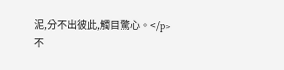泥,分不出彼此,觸目驚心。</p>
不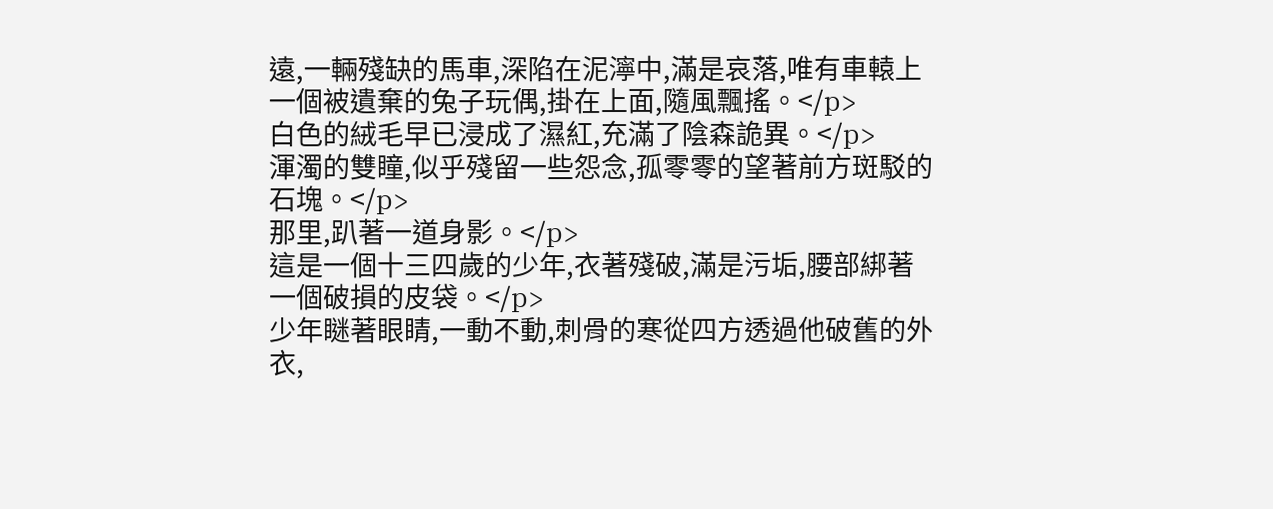遠,一輛殘缺的馬車,深陷在泥濘中,滿是哀落,唯有車轅上一個被遺棄的兔子玩偶,掛在上面,隨風飄搖。</p>
白色的絨毛早已浸成了濕紅,充滿了陰森詭異。</p>
渾濁的雙瞳,似乎殘留一些怨念,孤零零的望著前方斑駁的石塊。</p>
那里,趴著一道身影。</p>
這是一個十三四歲的少年,衣著殘破,滿是污垢,腰部綁著一個破損的皮袋。</p>
少年瞇著眼睛,一動不動,刺骨的寒從四方透過他破舊的外衣,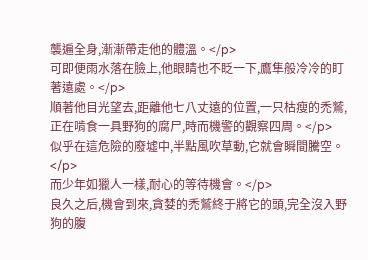襲遍全身,漸漸帶走他的體溫。</p>
可即便雨水落在臉上,他眼睛也不眨一下,鷹隼般冷冷的盯著遠處。</p>
順著他目光望去,距離他七八丈遠的位置,一只枯瘦的禿鷲,正在啃食一具野狗的腐尸,時而機警的觀察四周。</p>
似乎在這危險的廢墟中,半點風吹草動,它就會瞬間騰空。</p>
而少年如獵人一樣,耐心的等待機會。</p>
良久之后,機會到來,貪婪的禿鷲終于將它的頭,完全沒入野狗的腹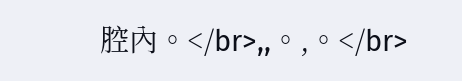腔內。</br>,,。,。</br>